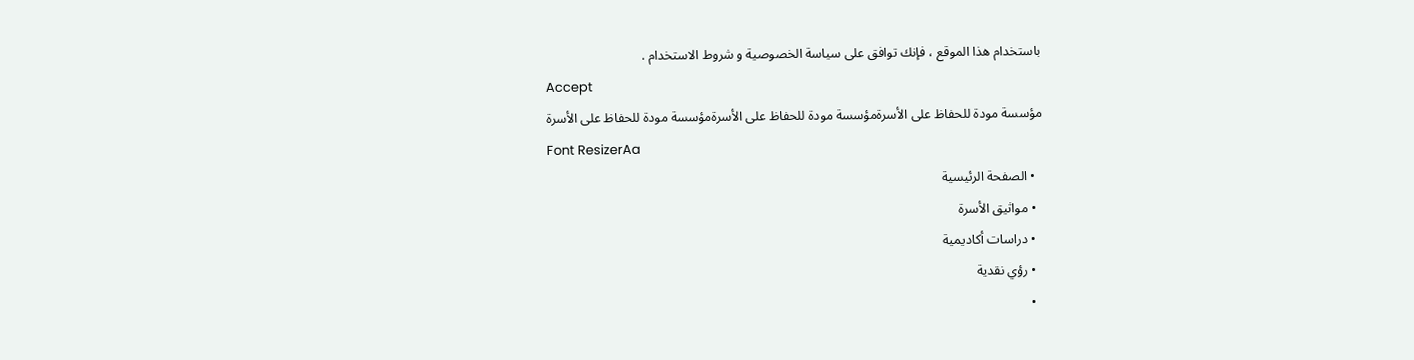باستخدام هذا الموقع ، فإنك توافق على سياسة الخصوصية و شروط الاستخدام .
Accept
مؤسسة مودة للحفاظ على الأسرةمؤسسة مودة للحفاظ على الأسرةمؤسسة مودة للحفاظ على الأسرة
Font ResizerAa
  • الصفحة الرئيسية
  • مواثيق الأسرة
  • دراسات أكاديمية
  • رؤي نقدية
  •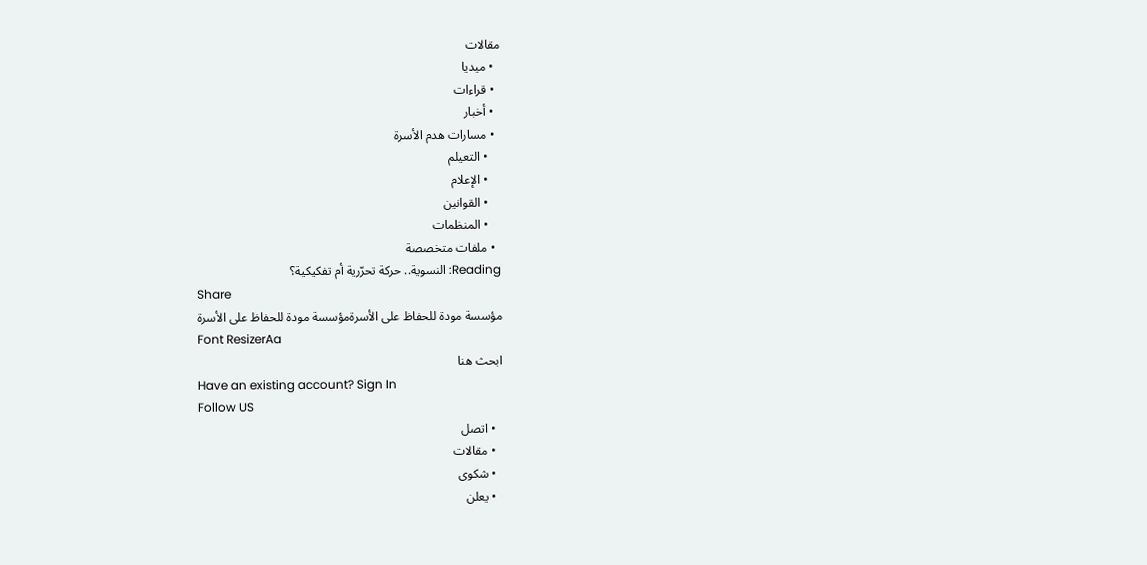مقالات
  • ميديا
  • قراءات
  • أخبار
  • مسارات هدم الأسرة
    • التعيلم
    • الإعلام
    • القوانين
    • المنظمات
  • ملفات متخصصة
Reading: النسوية.. حركة تحرّرية أم تفكيكية؟
Share
مؤسسة مودة للحفاظ على الأسرةمؤسسة مودة للحفاظ على الأسرة
Font ResizerAa
ابحث هنا
Have an existing account? Sign In
Follow US
  • اتصل
  • مقالات
  • شكوى
  • يعلن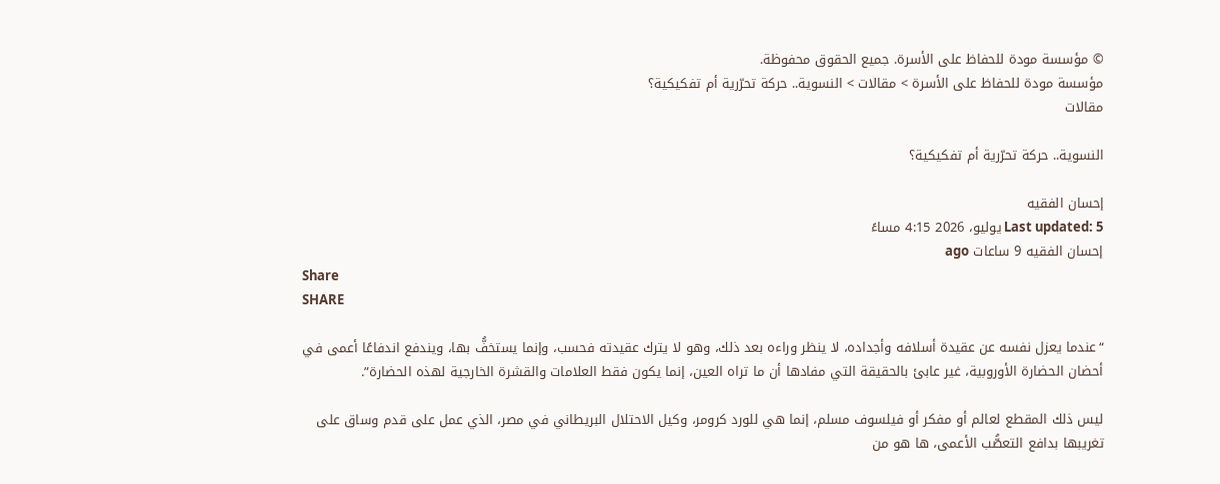© مؤسسة مودة للحفاظ على الأسرة. جميع الحقوق محفوظة.
مؤسسة مودة للحفاظ على الأسرة > مقالات > النسوية.. حركة تحرّرية أم تفكيكية؟
مقالات

النسوية.. حركة تحرّرية أم تفكيكية؟

إحسان الفقيه
Last updated: 5 يوليو، 2026 4:15 مساءً
إحسان الفقيه 9 ساعات ago
Share
SHARE

“عندما يعزل نفسه عن عقيدة أسلافه وأجداده، لا ينظر وراءه بعد ذلك، وهو لا يترك عقيدته فحسب، وإنما يستخفُّ بها، ويندفع اندفاعًا أعمى في أحضان الحضارة الأوروبية، غير عابئ بالحقيقة التي مفادها أن ما تراه العين، إنما يكون فقط العلامات والقشرة الخارجية لهذه الحضارة”.

ليس ذلك المقطع لعالم أو مفكر أو فيلسوف مسلم، إنما هي للورد كرومر، وكيل الاحتلال البريطاني في مصر، الذي عمل على قدم وساق على تغريبها بدافع التعصُّب الأعمى، ها هو من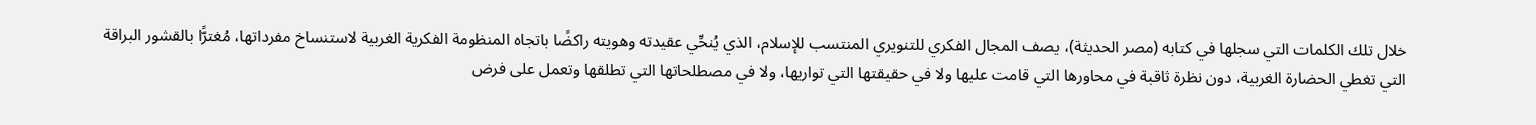خلال تلك الكلمات التي سجلها في كتابه (مصر الحديثة)، يصف المجال الفكري للتنويري المنتسب للإسلام، الذي يُنحِّي عقيدته وهويته راكضًا باتجاه المنظومة الفكرية الغربية لاستنساخ مفرداتها، مُغترًّا بالقشور البراقة التي تغطي الحضارة الغربية، دون نظرة ثاقبة في محاورها التي قامت عليها ولا في حقيقتها التي تواريها، ولا في مصطلحاتها التي تطلقها وتعمل على فرض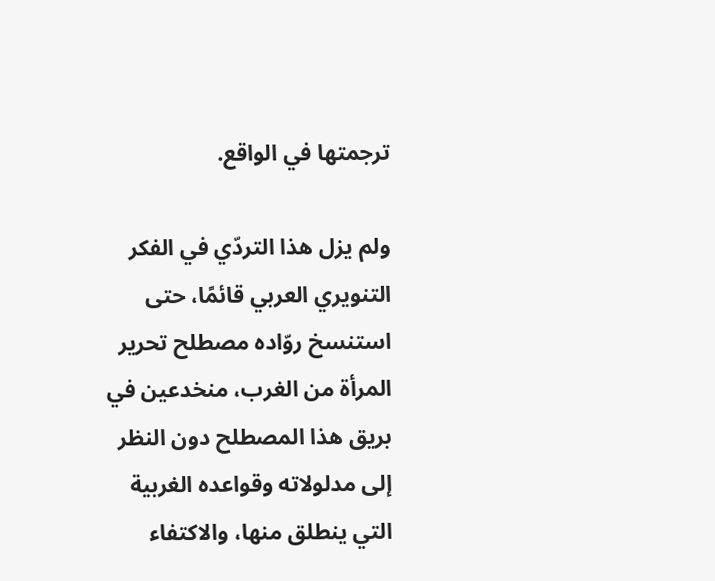ترجمتها في الواقع.

ولم يزل هذا التردّي في الفكر التنويري العربي قائمًا، حتى استنسخ روّاده مصطلح تحرير المرأة من الغرب، منخدعين في بريق هذا المصطلح دون النظر إلى مدلولاته وقواعده الغربية التي ينطلق منها، والاكتفاء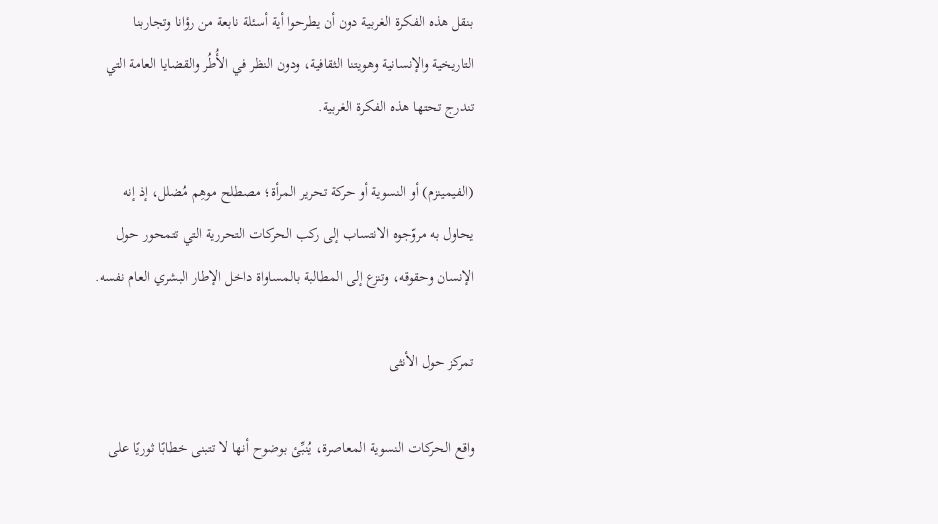بنقل هذه الفكرة الغربية دون أن يطرحوا أية أسئلة نابعة من رؤانا وتجاربنا التاريخية والإنسانية وهويتنا الثقافية، ودون النظر في الأُطُر والقضايا العامة التي تندرج تحتها هذه الفكرة الغربية.

(الفيمينزم) أو النسوية أو حركة تحرير المرأة؛ مصطلح موهِم مُضلل، إذ إنه يحاول به مروّجوه الانتساب إلى ركب الحركات التحررية التي تتمحور حول الإنسان وحقوقه، وتنزع إلى المطالبة بالمساواة داخل الإطار البشري العام نفسه.

تمركز حول الأنثى

واقع الحركات النسوية المعاصرة، يُنبِّئ بوضوح أنها لا تتبنى خطابًا ثوريًا على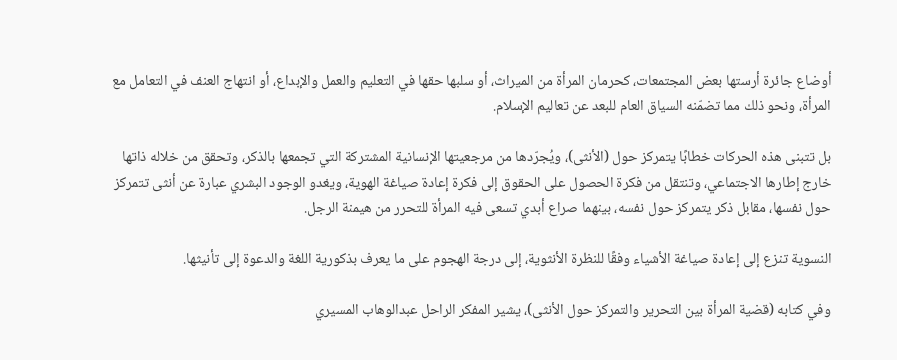أوضاع جائرة أرستها بعض المجتمعات، كحرمان المرأة من الميراث، أو سلبها حقها في التعليم والعمل والإبداع، أو انتهاج العنف في التعامل مع المرأة، ونحو ذلك مما تضمّنه السياق العام للبعد عن تعاليم الإسلام.

بل تتبنى هذه الحركات خطابًا يتمركز حول (الأنثى)، ويُجرّدها من مرجعيتها الإنسانية المشتركة التي تجمعها بالذكر، وتحقق من خلاله ذاتها خارج إطارها الاجتماعي، وتنتقل من فكرة الحصول على الحقوق إلى فكرة إعادة صياغة الهوية، ويغدو الوجود البشري عبارة عن أنثى تتمركز حول نفسها، مقابل ذكر يتمركز حول نفسه، بينهما صراع أبدي تسعى فيه المرأة للتحرر من هيمنة الرجل.

النسوية تنزع إلى إعادة صياغة الأشياء وفقًا للنظرة الأنثوية، إلى درجة الهجوم على ما يعرف بذكورية اللغة والدعوة إلى تأنيثها.

وفي كتابه (قضية المرأة بين التحرير والتمركز حول الأنثى)، يشير المفكر الراحل عبدالوهاب المسيري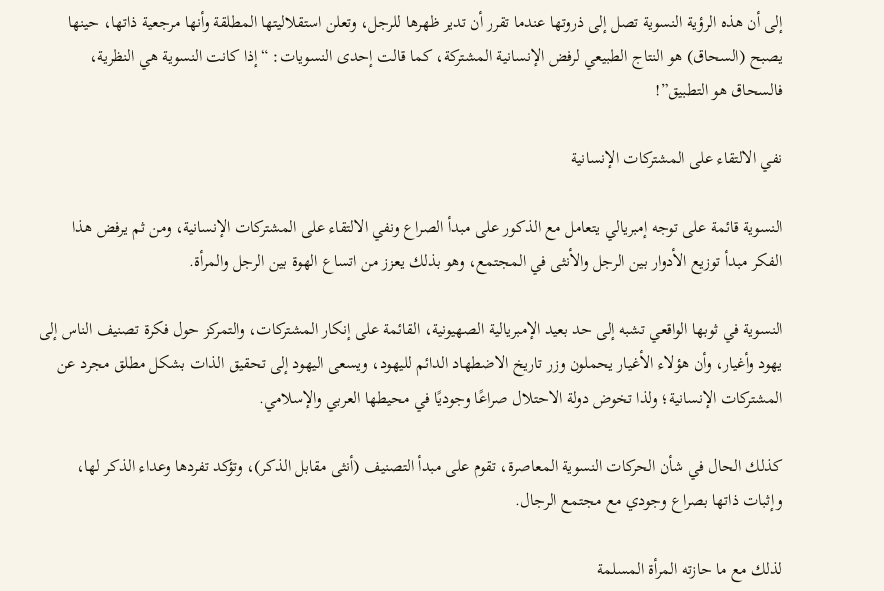إلى أن هذه الرؤية النسوية تصل إلى ذروتها عندما تقرر أن تدير ظهرها للرجل، وتعلن استقلاليتها المطلقة وأنها مرجعية ذاتها، حينها يصبح (السحاق) هو النتاج الطبيعي لرفض الإنسانية المشتركة، كما قالت إحدى النسويات: “إذا كانت النسوية هي النظرية، فالسحاق هو التطبيق”!

نفي الالتقاء على المشتركات الإنسانية

النسوية قائمة على توجه إمبريالي يتعامل مع الذكور على مبدأ الصراع ونفي الالتقاء على المشتركات الإنسانية، ومن ثم يرفض هذا الفكر مبدأ توزيع الأدوار بين الرجل والأنثى في المجتمع، وهو بذلك يعزز من اتساع الهوة بين الرجل والمرأة.

النسوية في ثوبها الواقعي تشبه إلى حد بعيد الإمبريالية الصهيونية، القائمة على إنكار المشتركات، والتمركز حول فكرة تصنيف الناس إلى يهود وأغيار، وأن هؤلاء الأغيار يحملون وزر تاريخ الاضطهاد الدائم لليهود، ويسعى اليهود إلى تحقيق الذات بشكل مطلق مجرد عن المشتركات الإنسانية؛ ولذا تخوض دولة الاحتلال صراعًا وجوديًا في محيطها العربي والإسلامي.

كذلك الحال في شأن الحركات النسوية المعاصرة، تقوم على مبدأ التصنيف (أنثى مقابل الذكر)، وتؤكد تفردها وعداء الذكر لها، وإثبات ذاتها بصراع وجودي مع مجتمع الرجال.

لذلك مع ما حازته المرأة المسلمة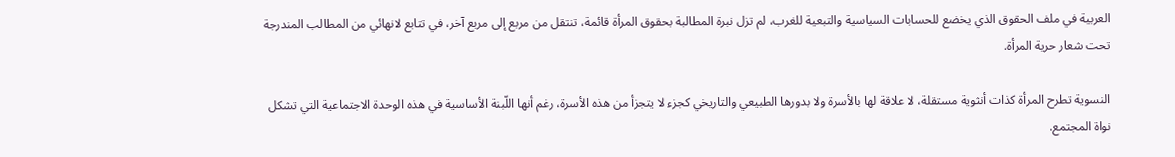العربية في ملف الحقوق الذي يخضع للحسابات السياسية والتبعية للغرب، لم تزل نبرة المطالبة بحقوق المرأة قائمة، تنتقل من مربع إلى مربع آخر، في تتابع لانهائي من المطالب المندرجة تحت شعار حرية المرأة.

النسوية تطرح المرأة كذات أنثوية مستقلة، لا علاقة لها بالأسرة ولا بدورها الطبيعي والتاريخي كجزء لا يتجزأ من هذه الأسرة، رغم أنها اللّبنة الأساسية في هذه الوحدة الاجتماعية التي تشكل نواة المجتمع.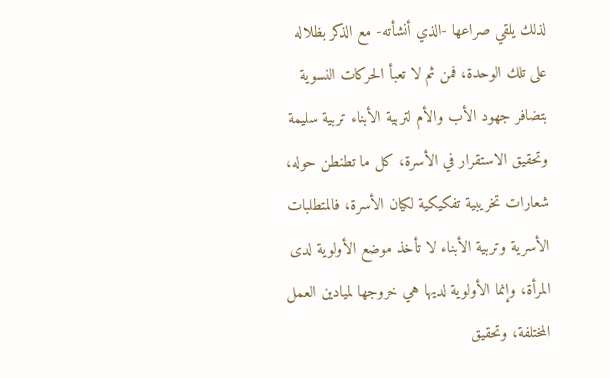لذلك يلقي صراعها -الذي أنشأته- مع الذكر بظلاله على تلك الوحدة، فمن ثم لا تعبأ الحركات النسوية بتضافر جهود الأب والأم لتربية الأبناء تربية سليمة وتحقيق الاستقرار في الأسرة، كل ما تطنطن حوله، شعارات تخريبية تفكيكية لكيان الأسرة، فالمتطلبات الأسرية وتربية الأبناء لا تأخذ موضع الأولوية لدى المرأة، وإنما الأولوية لديها هي خروجها لميادين العمل المختلفة، وتحقيق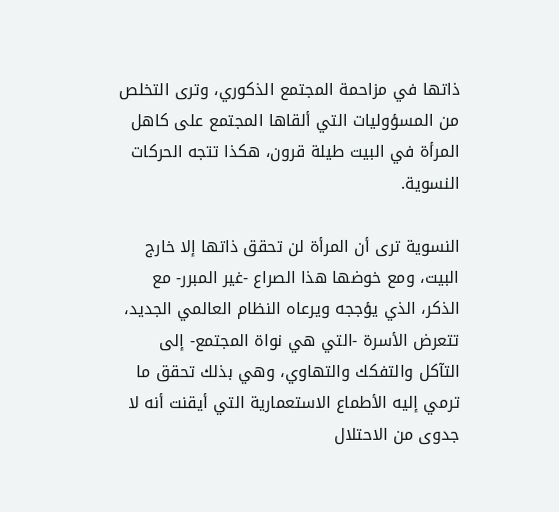ذاتها في مزاحمة المجتمع الذكوري، وترى التخلص من المسؤوليات التي ألقاها المجتمع على كاهل المرأة في البيت طيلة قرون، هكذا تتجه الحركات النسوية.

النسوية ترى أن المرأة لن تحقق ذاتها إلا خارج البيت، ومع خوضها هذا الصراع -غير المبرر- مع الذكر، الذي يؤججه ويرعاه النظام العالمي الجديد، تتعرض الأسرة -التي هي نواة المجتمع- إلى التآكل والتفكك والتهاوي، وهي بذلك تحقق ما ترمي إليه الأطماع الاستعمارية التي أيقنت أنه لا جدوى من الاحتلال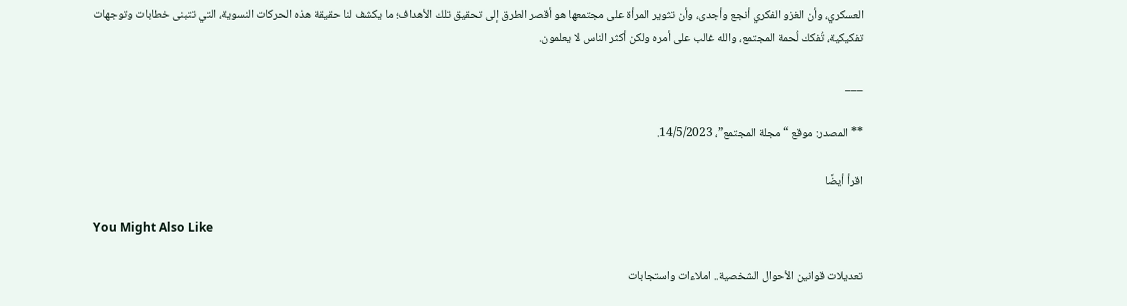العسكري، وأن الغزو الفكري أنجع وأجدى، وأن تثوير المرأة على مجتمعها هو أقصر الطرق إلى تحقيق تلك الأهداف؛ ما يكشف لنا حقيقة هذه الحركات النسوية، التي تتبنى خطابات وتوجهات تفكيكية، تُفكك لُحمة المجتمع، والله غالب على أمره ولكن أكثر الناس لا يعلمون.

___

** المصدر: موقع “مجلة المجتمع”، 14/5/2023.

اقرأ أيضًا

You Might Also Like

تعديلات قوانين الأحوال الشخصية.. املاءات واستجابات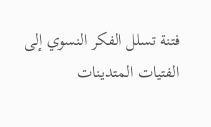فتنة تسلل الفكر النسوي إلى الفتيات المتدينات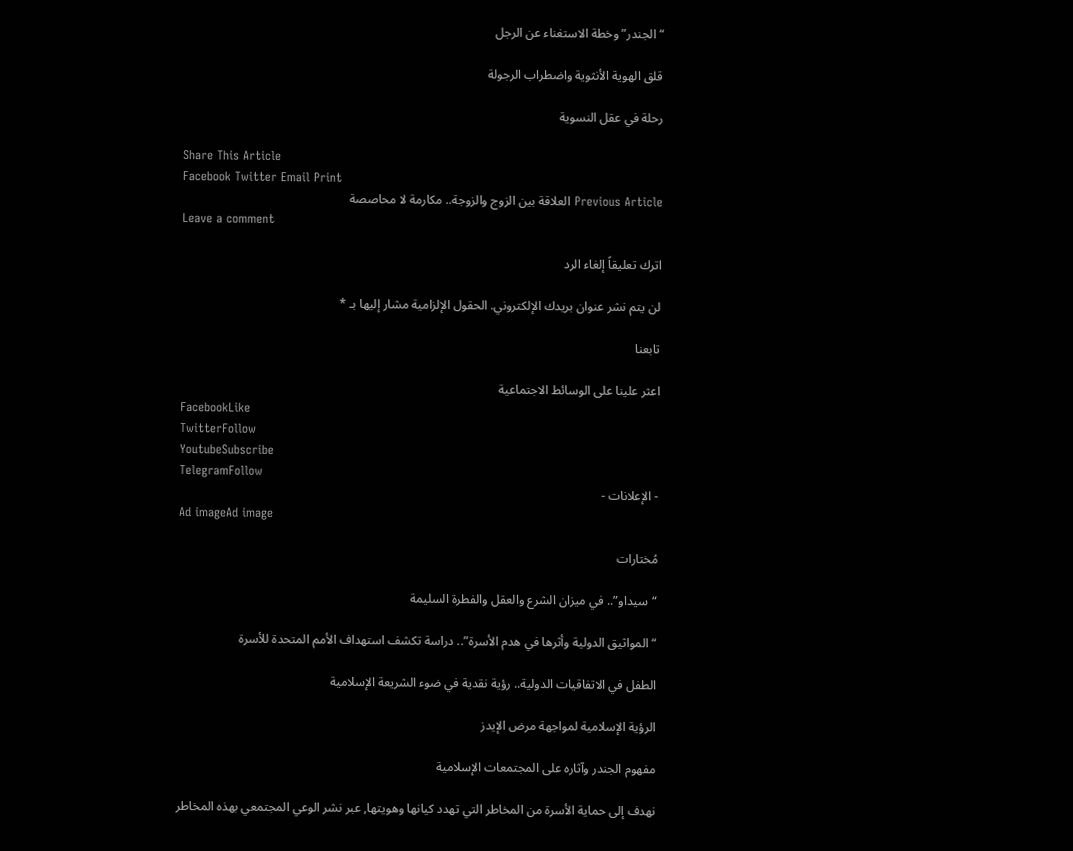“الجندر” وخطة الاستغناء عن الرجل

قلق الهوية الأنثوية واضطراب الرجولة

رحلة في عقل النسوية

Share This Article
Facebook Twitter Email Print
Previous Article العلاقة بين الزوج والزوجة.. مكارمة لا محاصصة
Leave a comment

اترك تعليقاً إلغاء الرد

لن يتم نشر عنوان بريدك الإلكتروني. الحقول الإلزامية مشار إليها بـ *

تابعنا

اعثر علينا على الوسائط الاجتماعية
FacebookLike
TwitterFollow
YoutubeSubscribe
TelegramFollow
- الإعلانات -
Ad imageAd image

مُختارات

“سيداو”.. في ميزان الشرع والعقل والفطرة السليمة

“المواثيق الدولية وأثرها في هدم الأسرة”.. دراسة تكشف استهداف الأمم المتحدة للأسرة

الطفل في الاتفاقيات الدولية.. رؤية نقدية في ضوء الشريعة الإسلامية

الرؤية الإسلامية لمواجهة مرض الإيدز

مفهوم الجندر وآثاره على المجتمعات الإسلامية

نهدف إلى حماية الأسرة من المخاطر التي تهدد كيانها وهويتها, عبر نشر الوعي المجتمعي بهذه المخاطر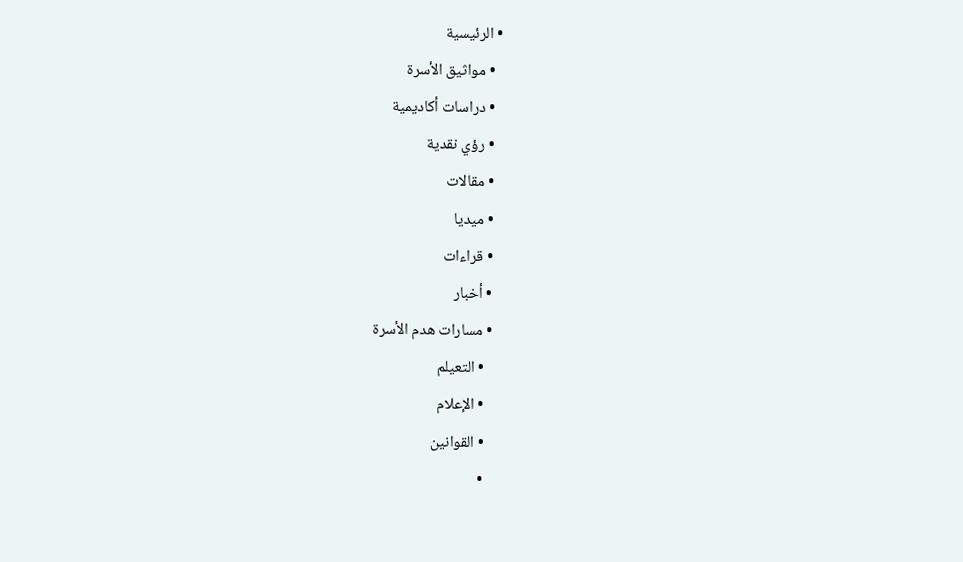• الرئيسية
  • مواثيق الأسرة
  • دراسات أكاديمية
  • رؤي نقدية
  • مقالات
  • ميديا
  • قراءات
  • أخبار
  • مسارات هدم الأسرة
    • التعيلم
    • الإعلام
    • القوانين
    •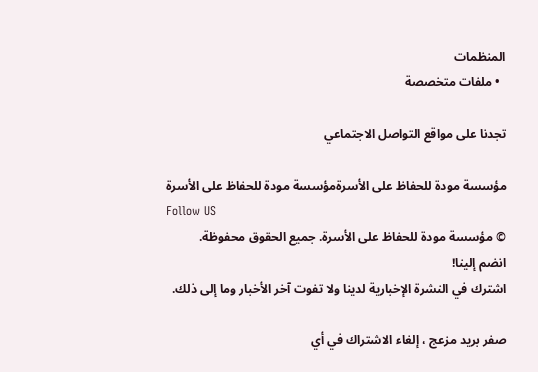المنظمات
  • ملفات متخصصة

تجدنا على مواقع التواصل الاجتماعي

مؤسسة مودة للحفاظ على الأسرةمؤسسة مودة للحفاظ على الأسرة
Follow US
© مؤسسة مودة للحفاظ على الأسرة. جميع الحقوق محفوظة.
انضم إلينا!
اشترك في النشرة الإخبارية لدينا ولا تفوت آخر الأخبار وما إلى ذلك.

صفر بريد مزعج ، إلغاء الاشتراك في أي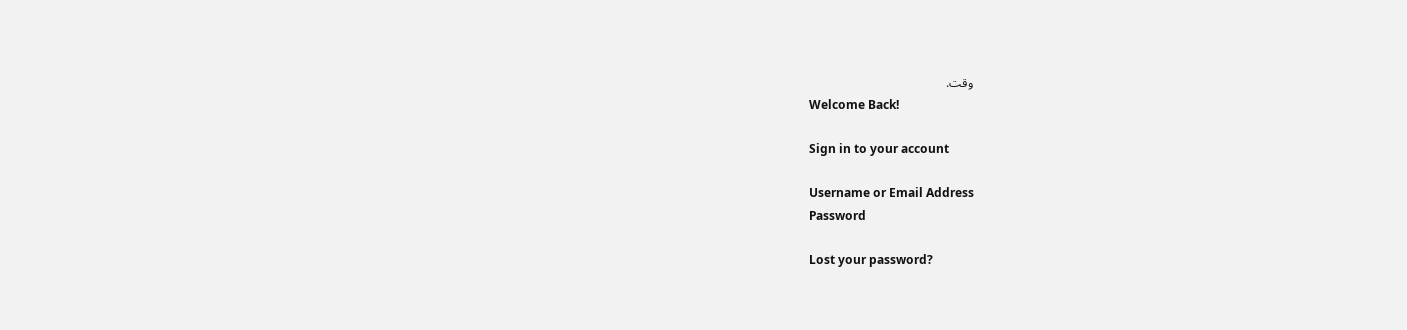وقت.
Welcome Back!

Sign in to your account

Username or Email Address
Password

Lost your password?